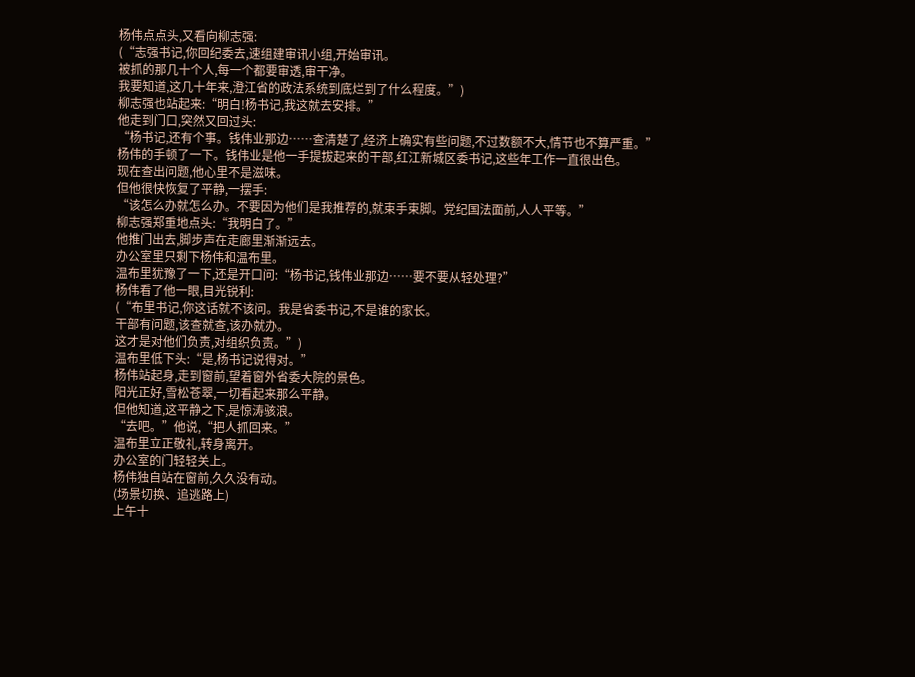杨伟点点头,又看向柳志强:
(“志强书记,你回纪委去,速组建审讯小组,开始审讯。
被抓的那几十个人,每一个都要审透,审干净。
我要知道,这几十年来,澄江省的政法系统到底烂到了什么程度。”)
柳志强也站起来:“明白!杨书记,我这就去安排。”
他走到门口,突然又回过头:
“杨书记,还有个事。钱伟业那边……查清楚了,经济上确实有些问题,不过数额不大,情节也不算严重。”
杨伟的手顿了一下。钱伟业是他一手提拔起来的干部,红江新城区委书记,这些年工作一直很出色。
现在查出问题,他心里不是滋味。
但他很快恢复了平静,一摆手:
“该怎么办就怎么办。不要因为他们是我推荐的,就束手束脚。党纪国法面前,人人平等。”
柳志强郑重地点头:“我明白了。”
他推门出去,脚步声在走廊里渐渐远去。
办公室里只剩下杨伟和温布里。
温布里犹豫了一下,还是开口问:“杨书记,钱伟业那边……要不要从轻处理?”
杨伟看了他一眼,目光锐利:
(“布里书记,你这话就不该问。我是省委书记,不是谁的家长。
干部有问题,该查就查,该办就办。
这才是对他们负责,对组织负责。”)
温布里低下头:“是,杨书记说得对。”
杨伟站起身,走到窗前,望着窗外省委大院的景色。
阳光正好,雪松苍翠,一切看起来那么平静。
但他知道,这平静之下,是惊涛骇浪。
“去吧。”他说,“把人抓回来。”
温布里立正敬礼,转身离开。
办公室的门轻轻关上。
杨伟独自站在窗前,久久没有动。
(场景切换、追逃路上)
上午十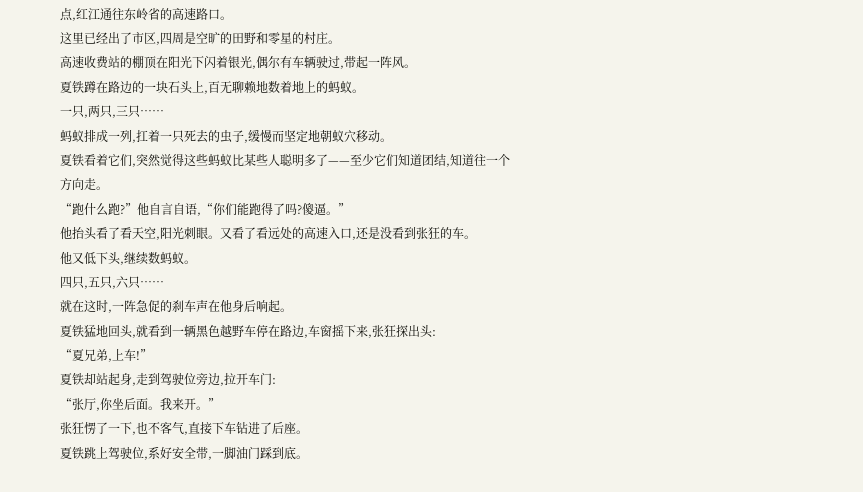点,红江通往东岭省的高速路口。
这里已经出了市区,四周是空旷的田野和零星的村庄。
高速收费站的棚顶在阳光下闪着银光,偶尔有车辆驶过,带起一阵风。
夏铁蹲在路边的一块石头上,百无聊赖地数着地上的蚂蚁。
一只,两只,三只……
蚂蚁排成一列,扛着一只死去的虫子,缓慢而坚定地朝蚁穴移动。
夏铁看着它们,突然觉得这些蚂蚁比某些人聪明多了——至少它们知道团结,知道往一个方向走。
“跑什么跑?”他自言自语,“你们能跑得了吗?傻逼。”
他抬头看了看天空,阳光刺眼。又看了看远处的高速入口,还是没看到张狂的车。
他又低下头,继续数蚂蚁。
四只,五只,六只……
就在这时,一阵急促的刹车声在他身后响起。
夏铁猛地回头,就看到一辆黑色越野车停在路边,车窗摇下来,张狂探出头:
“夏兄弟,上车!”
夏铁却站起身,走到驾驶位旁边,拉开车门:
“张厅,你坐后面。我来开。”
张狂愣了一下,也不客气,直接下车钻进了后座。
夏铁跳上驾驶位,系好安全带,一脚油门踩到底。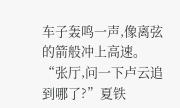车子轰鸣一声,像离弦的箭般冲上高速。
“张厅,问一下卢云追到哪了?”夏铁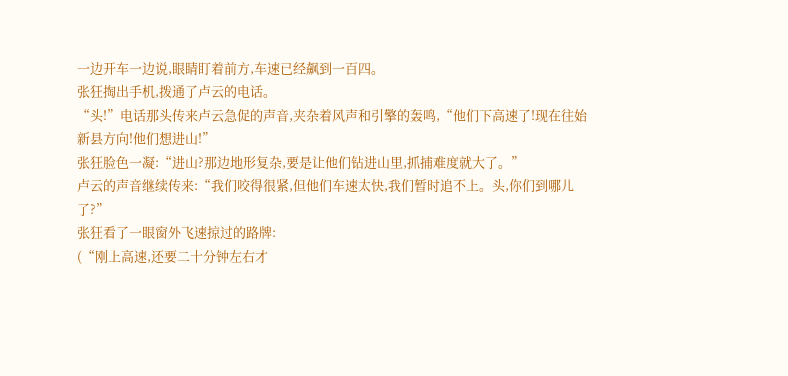一边开车一边说,眼睛盯着前方,车速已经飙到一百四。
张狂掏出手机,拨通了卢云的电话。
“头!”电话那头传来卢云急促的声音,夹杂着风声和引擎的轰鸣,“他们下高速了!现在往始新县方向!他们想进山!”
张狂脸色一凝:“进山?那边地形复杂,要是让他们钻进山里,抓捕难度就大了。”
卢云的声音继续传来:“我们咬得很紧,但他们车速太快,我们暂时追不上。头,你们到哪儿了?”
张狂看了一眼窗外飞速掠过的路牌:
(“刚上高速,还要二十分钟左右才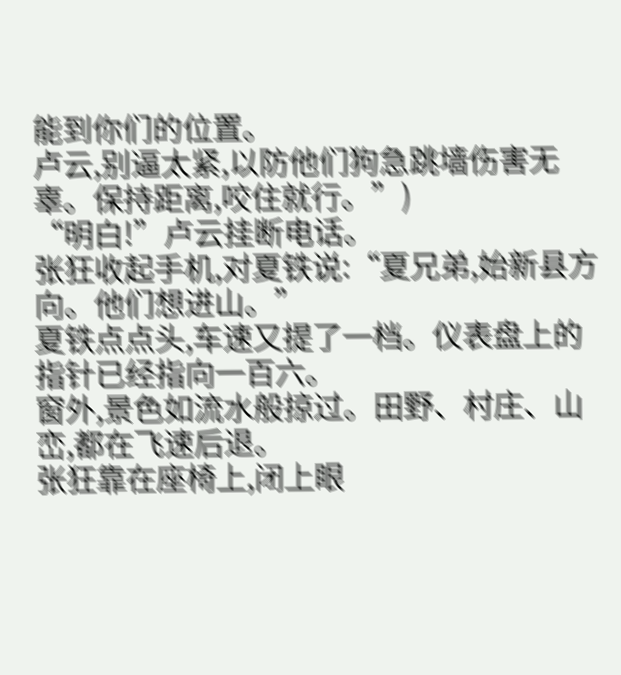能到你们的位置。
卢云,别逼太紧,以防他们狗急跳墙伤害无辜。保持距离,咬住就行。”)
“明白!”卢云挂断电话。
张狂收起手机,对夏铁说:“夏兄弟,始新县方向。他们想进山。”
夏铁点点头,车速又提了一档。仪表盘上的指针已经指向一百六。
窗外,景色如流水般掠过。田野、村庄、山峦,都在飞速后退。
张狂靠在座椅上,闭上眼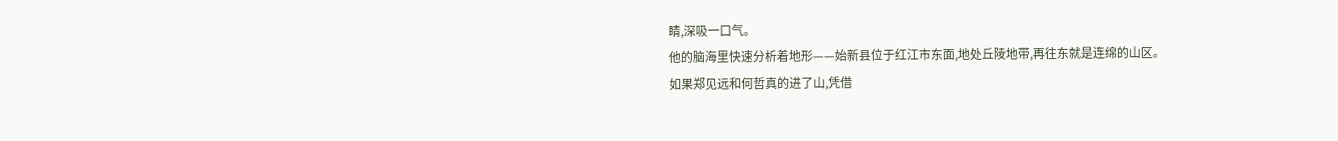睛,深吸一口气。
他的脑海里快速分析着地形——始新县位于红江市东面,地处丘陵地带,再往东就是连绵的山区。
如果郑见远和何哲真的进了山,凭借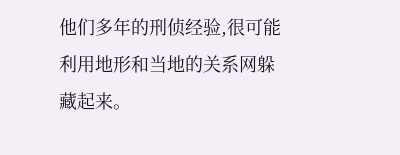他们多年的刑侦经验,很可能利用地形和当地的关系网躲藏起来。